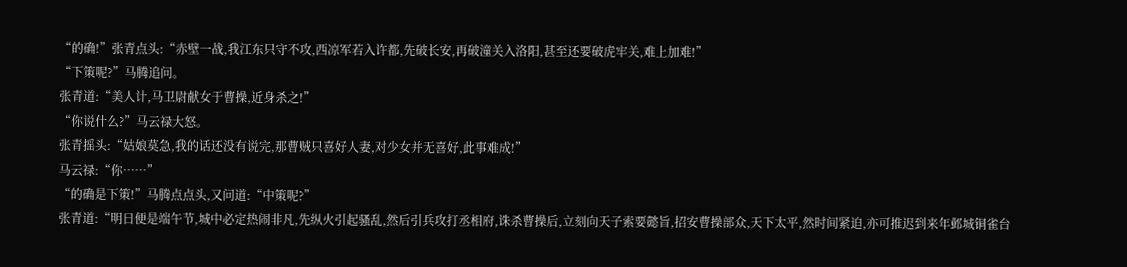“的确!”张青点头:“赤壁一战,我江东只守不攻,西凉军若入许都,先破长安,再破潼关入洛阳,甚至还要破虎牢关,难上加难!”
“下策呢?”马腾追问。
张青道:“美人计,马卫尉献女于曹操,近身杀之!”
“你说什么?”马云禄大怒。
张青摇头:“姑娘莫急,我的话还没有说完,那曹贼只喜好人妻,对少女并无喜好,此事难成!”
马云禄:“你……”
“的确是下策!”马腾点点头,又问道:“中策呢?”
张青道:“明日便是端午节,城中必定热闹非凡,先纵火引起骚乱,然后引兵攻打丞相府,诛杀曹操后,立刻向天子索要懿旨,招安曹操部众,天下太平,然时间紧迫,亦可推迟到来年邺城铜雀台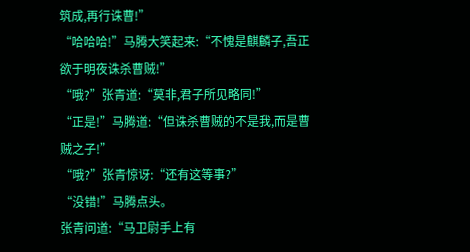筑成,再行诛曹!”
“哈哈哈!”马腾大笑起来:“不愧是麒麟子,吾正欲于明夜诛杀曹贼!”
“哦?”张青道:“莫非,君子所见略同!”
“正是!”马腾道:“但诛杀曹贼的不是我,而是曹贼之子!”
“哦?”张青惊讶:“还有这等事?”
“没错!”马腾点头。
张青问道:“马卫尉手上有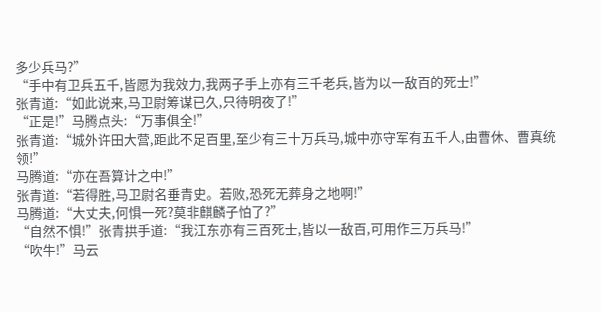多少兵马?”
“手中有卫兵五千,皆愿为我效力,我两子手上亦有三千老兵,皆为以一敌百的死士!”
张青道:“如此说来,马卫尉筹谋已久,只待明夜了!”
“正是!”马腾点头:“万事俱全!”
张青道:“城外许田大营,距此不足百里,至少有三十万兵马,城中亦守军有五千人,由曹休、曹真统领!”
马腾道:“亦在吾算计之中!”
张青道:“若得胜,马卫尉名垂青史。若败,恐死无葬身之地啊!”
马腾道:“大丈夫,何惧一死?莫非麒麟子怕了?”
“自然不惧!”张青拱手道:“我江东亦有三百死士,皆以一敌百,可用作三万兵马!”
“吹牛!”马云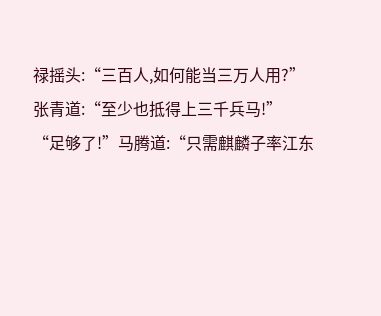禄摇头:“三百人,如何能当三万人用?”
张青道:“至少也抵得上三千兵马!”
“足够了!”马腾道:“只需麒麟子率江东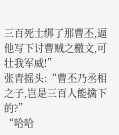三百死士绑了那曹丕,逼他写下讨曹贼之檄文,可壮我军威!”
张青摇头:“曹丕乃丞相之子,岂是三百人能擒下的?”
“哈哈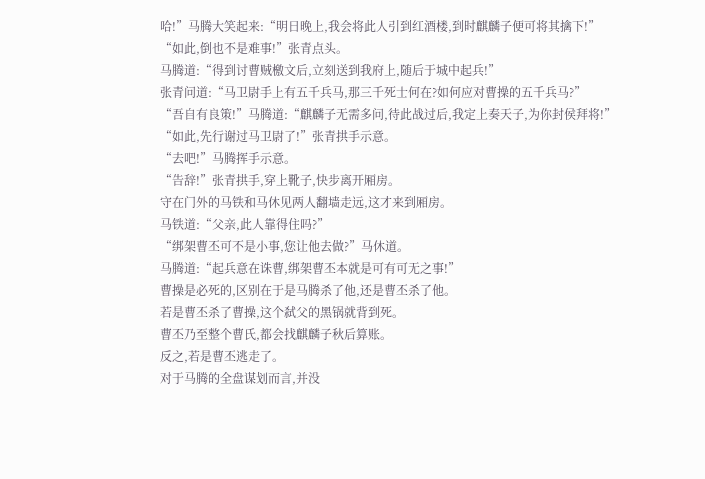哈!”马腾大笑起来:“明日晚上,我会将此人引到红酒楼,到时麒麟子便可将其擒下!”
“如此,倒也不是难事!”张青点头。
马腾道:“得到讨曹贼檄文后,立刻送到我府上,随后于城中起兵!”
张青问道:“马卫尉手上有五千兵马,那三千死士何在?如何应对曹操的五千兵马?”
“吾自有良策!”马腾道:“麒麟子无需多问,待此战过后,我定上奏天子,为你封侯拜将!”
“如此,先行谢过马卫尉了!”张青拱手示意。
“去吧!”马腾挥手示意。
“告辞!”张青拱手,穿上靴子,快步离开厢房。
守在门外的马铁和马休见两人翻墙走远,这才来到厢房。
马铁道:“父亲,此人靠得住吗?”
“绑架曹丕可不是小事,您让他去做?”马休道。
马腾道:“起兵意在诛曹,绑架曹丕本就是可有可无之事!”
曹操是必死的,区别在于是马腾杀了他,还是曹丕杀了他。
若是曹丕杀了曹操,这个弑父的黑锅就背到死。
曹丕乃至整个曹氏,都会找麒麟子秋后算账。
反之,若是曹丕逃走了。
对于马腾的全盘谋划而言,并没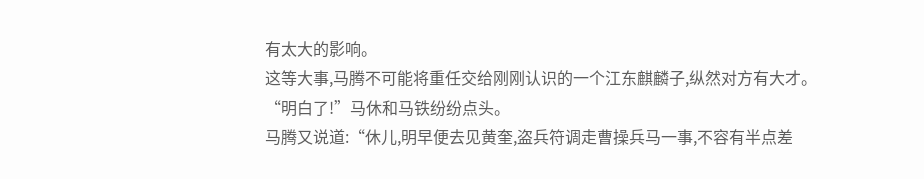有太大的影响。
这等大事,马腾不可能将重任交给刚刚认识的一个江东麒麟子,纵然对方有大才。
“明白了!”马休和马铁纷纷点头。
马腾又说道:“休儿,明早便去见黄奎,盗兵符调走曹操兵马一事,不容有半点差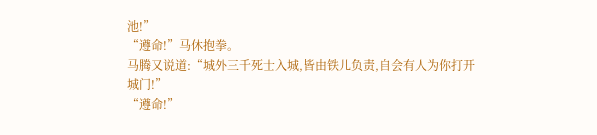池!”
“遵命!”马休抱拳。
马腾又说道:“城外三千死士入城,皆由铁儿负责,自会有人为你打开城门!”
“遵命!”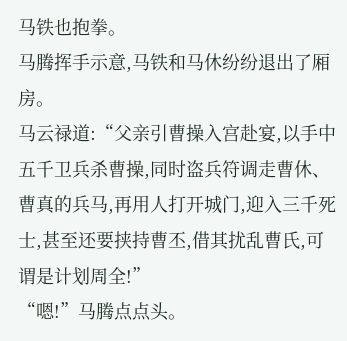马铁也抱拳。
马腾挥手示意,马铁和马休纷纷退出了厢房。
马云禄道:“父亲引曹操入宫赴宴,以手中五千卫兵杀曹操,同时盗兵符调走曹休、曹真的兵马,再用人打开城门,迎入三千死士,甚至还要挟持曹丕,借其扰乱曹氏,可谓是计划周全!”
“嗯!”马腾点点头。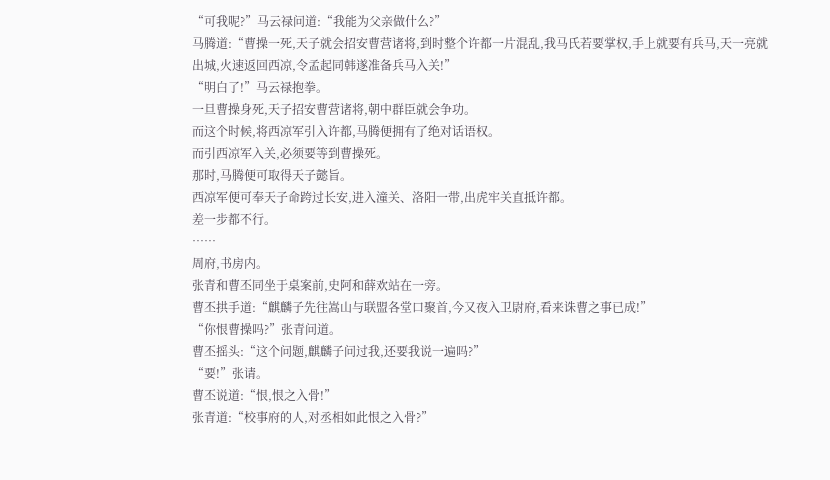“可我呢?”马云禄问道:“我能为父亲做什么?”
马腾道:“曹操一死,天子就会招安曹营诸将,到时整个许都一片混乱,我马氏若要掌权,手上就要有兵马,天一亮就出城,火速返回西凉,令孟起同韩遂准备兵马入关!”
“明白了!”马云禄抱拳。
一旦曹操身死,天子招安曹营诸将,朝中群臣就会争功。
而这个时候,将西凉军引入许都,马腾便拥有了绝对话语权。
而引西凉军入关,必须要等到曹操死。
那时,马腾便可取得天子懿旨。
西凉军便可奉天子命跨过长安,进入潼关、洛阳一带,出虎牢关直抵许都。
差一步都不行。
……
周府,书房内。
张青和曹丕同坐于桌案前,史阿和薛欢站在一旁。
曹丕拱手道:“麒麟子先往嵩山与联盟各堂口聚首,今又夜入卫尉府,看来诛曹之事已成!”
“你恨曹操吗?”张青问道。
曹丕摇头:“这个问题,麒麟子问过我,还要我说一遍吗?”
“要!”张请。
曹丕说道:“恨,恨之入骨!”
张青道:“校事府的人,对丞相如此恨之入骨?”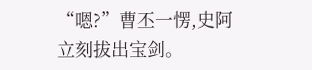“嗯?”曹丕一愣,史阿立刻拔出宝剑。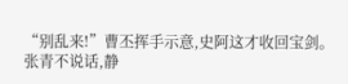“别乱来!”曹丕挥手示意,史阿这才收回宝剑。
张青不说话,静